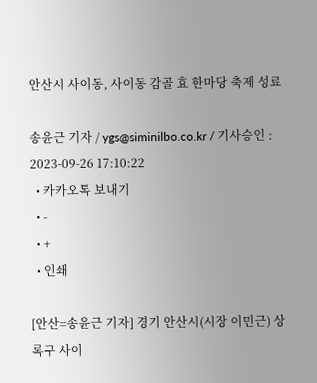안산시 사이동, 사이동 감골 효 한마당 축제 성료

송윤근 기자 / ygs@siminilbo.co.kr / 기사승인 : 2023-09-26 17:10:22
  • 카카오톡 보내기
  • -
  • +
  • 인쇄

[안산=송윤근 기자] 경기 안산시(시장 이민근) 상록구 사이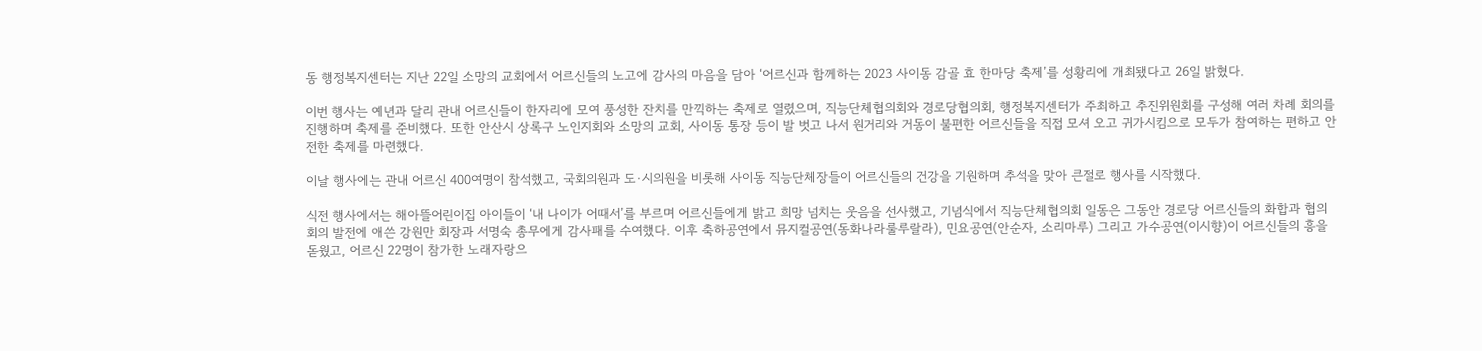동 행정복지센터는 지난 22일 소망의 교회에서 어르신들의 노고에 감사의 마음을 담아 ‘어르신과 함께하는 2023 사이동 감골 효 한마당 축제’를 성황리에 개최됐다고 26일 밝혔다.

이번 행사는 예년과 달리 관내 어르신들이 한자리에 모여 풍성한 잔치를 만끽하는 축제로 열렸으며, 직능단체협의회와 경로당협의회, 행정복지센터가 주최하고 추진위원회를 구성해 여러 차례 회의를 진행하며 축제를 준비했다. 또한 안산시 상록구 노인지회와 소망의 교회, 사이동 통장 등이 발 벗고 나서 원거리와 거동이 불편한 어르신들을 직접 모셔 오고 귀가시킴으로 모두가 참여하는 편하고 안전한 축제를 마련했다.

이날 행사에는 관내 어르신 400여명이 참석했고, 국회의원과 도·시의원을 비롯해 사이동 직능단체장들이 어르신들의 건강을 기원하며 추석을 맞아 큰절로 행사를 시작했다.

식전 행사에서는 해아뜰어린이집 아이들이 ‘내 나이가 어때서’를 부르며 어르신들에게 밝고 희망 넘치는 웃음을 선사했고, 기념식에서 직능단체협의회 일동은 그동안 경로당 어르신들의 화합과 협의회의 발전에 애쓴 강원만 회장과 서명숙 총무에게 감사패를 수여했다. 이후 축하공연에서 뮤지컬공연(동화나라룰루랄라), 민요공연(안순자, 소리마루) 그리고 가수공연(이시향)이 어르신들의 흥을 돋웠고, 어르신 22명이 참가한 노래자랑으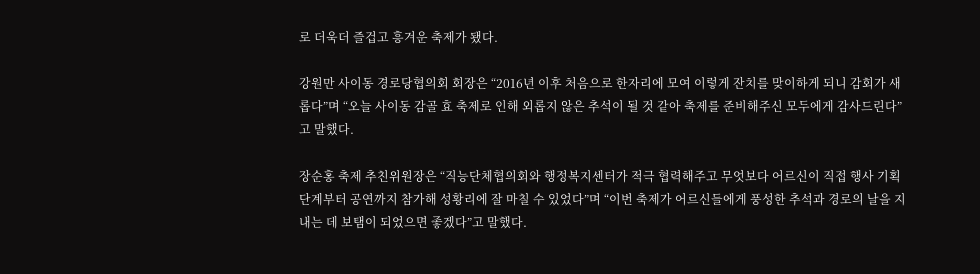로 더욱더 즐겁고 흥겨운 축제가 됐다.

강원만 사이동 경로당협의회 회장은 “2016년 이후 처음으로 한자리에 모여 이렇게 잔치를 맞이하게 되니 감회가 새롭다”며 “오늘 사이동 감골 효 축제로 인해 외롭지 않은 추석이 될 것 같아 축제를 준비해주신 모두에게 감사드린다”고 말했다.

장순홍 축제 추친위원장은 “직능단체협의회와 행정복지센터가 적극 협력해주고 무엇보다 어르신이 직접 행사 기획 단계부터 공연까지 참가해 성황리에 잘 마칠 수 있었다”며 “이번 축제가 어르신들에게 풍성한 추석과 경로의 날을 지내는 데 보탬이 되었으면 좋겠다”고 말했다.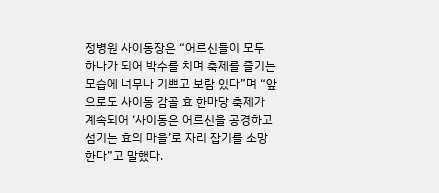정병원 사이동장은 “어르신들이 모두 하나가 되어 박수를 치며 축제를 즐기는 모습에 너무나 기쁘고 보람 있다”며 “앞으로도 사이동 감골 효 한마당 축제가 계속되어 ‘사이동은 어르신을 공경하고 섬기는 효의 마을’로 자리 잡기를 소망한다”고 말했다.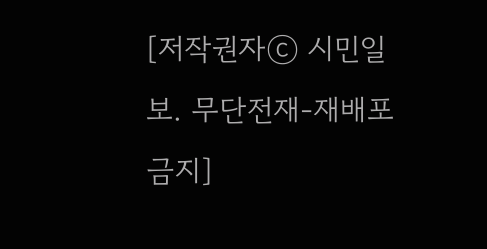[저작권자ⓒ 시민일보. 무단전재-재배포 금지]